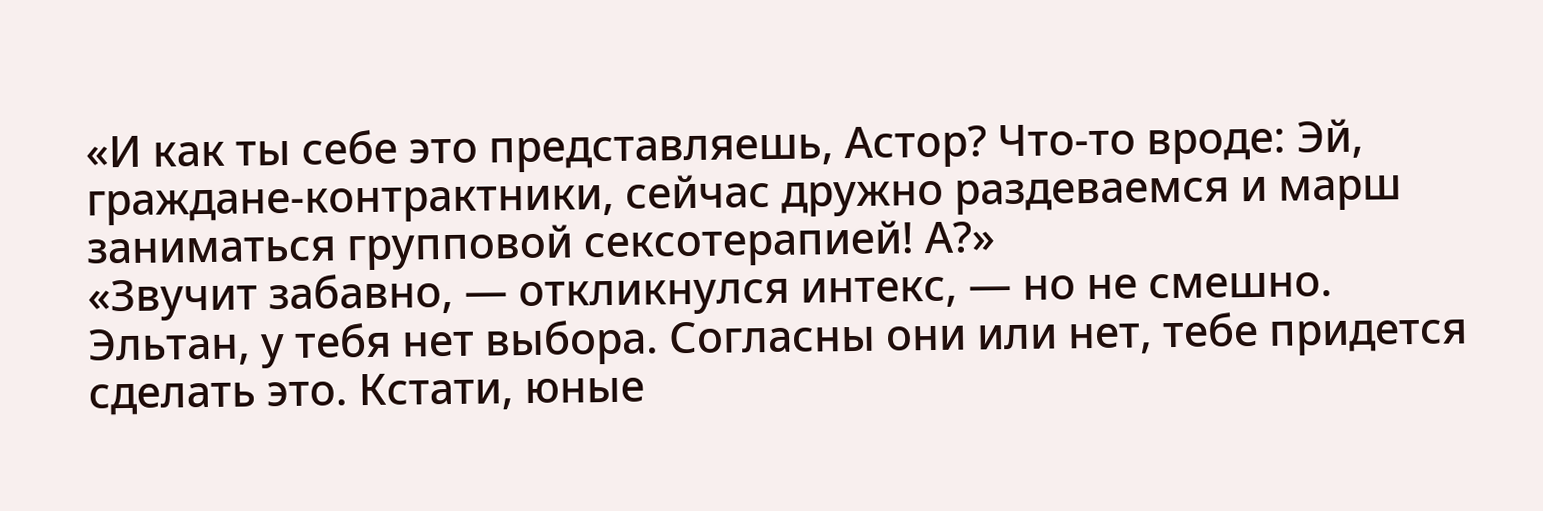«И как ты себе это представляешь, Астор? Что-то вроде: Эй, граждане-контрактники, сейчас дружно раздеваемся и марш заниматься групповой сексотерапией! А?»
«Звучит забавно, — откликнулся интекс, — но не смешно. Эльтан, у тебя нет выбора. Согласны они или нет, тебе придется сделать это. Кстати, юные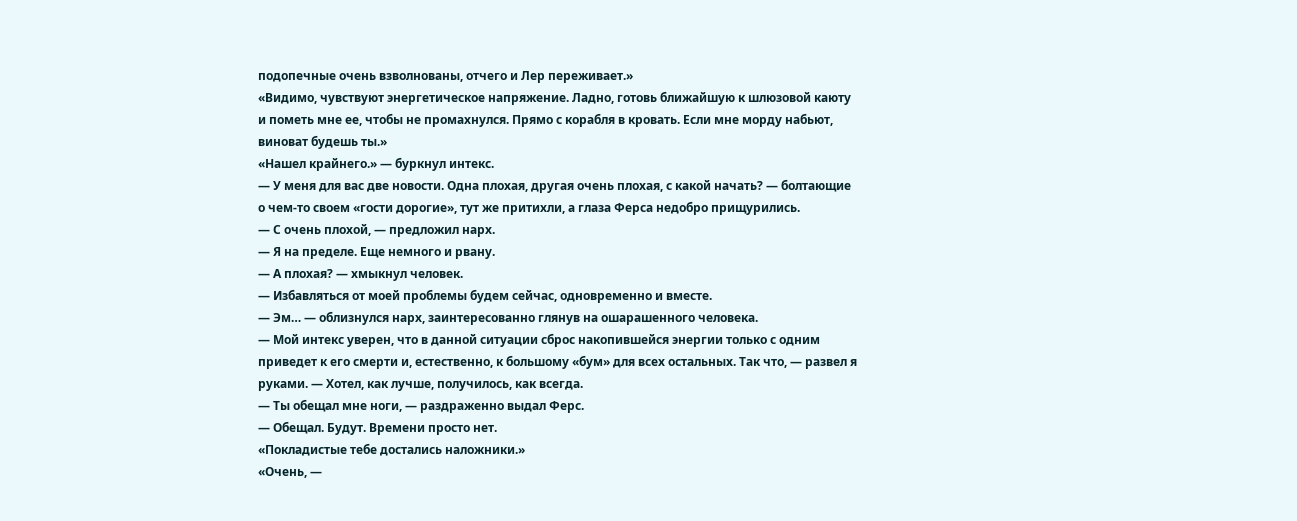подопечные очень взволнованы, отчего и Лер переживает.»
«Видимо, чувствуют энергетическое напряжение. Ладно, готовь ближайшую к шлюзовой каюту и пометь мне ее, чтобы не промахнулся. Прямо с корабля в кровать. Если мне морду набьют, виноват будешь ты.»
«Нашел крайнего.» — буркнул интекс.
— У меня для вас две новости. Одна плохая, другая очень плохая, с какой начать? — болтающие о чем-то своем «гости дорогие», тут же притихли, а глаза Ферса недобро прищурились.
— С очень плохой, — предложил нарх.
— Я на пределе. Еще немного и рвану.
— А плохая? — хмыкнул человек.
— Избавляться от моей проблемы будем сейчас, одновременно и вместе.
— Эм… — облизнулся нарх, заинтересованно глянув на ошарашенного человека.
— Мой интекс уверен, что в данной ситуации сброс накопившейся энергии только с одним приведет к его смерти и, естественно, к большому «бум» для всех остальных. Так что, — развел я руками. — Хотел, как лучше, получилось, как всегда.
— Ты обещал мне ноги, — раздраженно выдал Ферс.
— Обещал. Будут. Времени просто нет.
«Покладистые тебе достались наложники.»
«Очень, —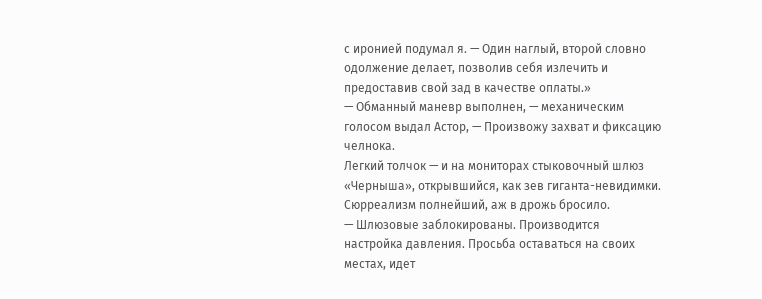с иронией подумал я. — Один наглый, второй словно одолжение делает, позволив себя излечить и предоставив свой зад в качестве оплаты.»
— Обманный маневр выполнен, — механическим голосом выдал Астор, — Произвожу захват и фиксацию челнока.
Легкий толчок — и на мониторах стыковочный шлюз «Черныша», открывшийся, как зев гиганта-невидимки. Сюрреализм полнейший, аж в дрожь бросило.
— Шлюзовые заблокированы. Производится настройка давления. Просьба оставаться на своих местах, идет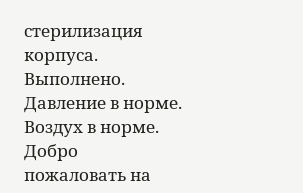стерилизация корпуса. Выполнено. Давление в норме. Воздух в норме. Добро пожаловать на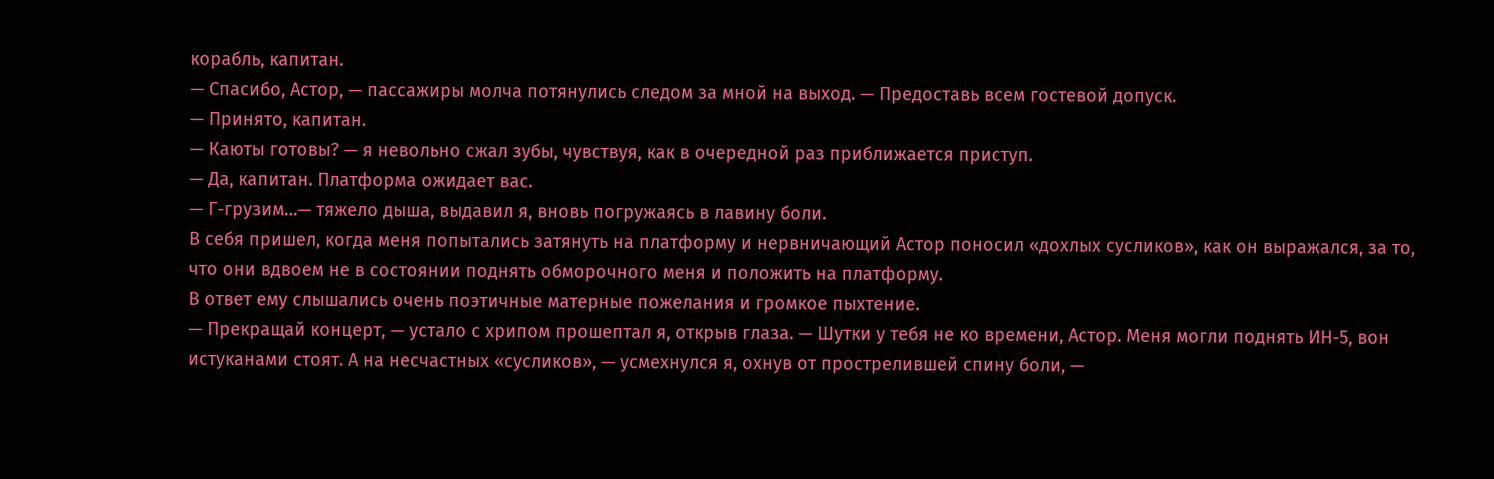корабль, капитан.
— Спасибо, Астор, — пассажиры молча потянулись следом за мной на выход. — Предоставь всем гостевой допуск.
— Принято, капитан.
— Каюты готовы? — я невольно сжал зубы, чувствуя, как в очередной раз приближается приступ.
— Да, капитан. Платформа ожидает вас.
— Г-грузим…— тяжело дыша, выдавил я, вновь погружаясь в лавину боли.
В себя пришел, когда меня попытались затянуть на платформу и нервничающий Астор поносил «дохлых сусликов», как он выражался, за то, что они вдвоем не в состоянии поднять обморочного меня и положить на платформу.
В ответ ему слышались очень поэтичные матерные пожелания и громкое пыхтение.
— Прекращай концерт, — устало с хрипом прошептал я, открыв глаза. — Шутки у тебя не ко времени, Астор. Меня могли поднять ИН-5, вон истуканами стоят. А на несчастных «сусликов», — усмехнулся я, охнув от прострелившей спину боли, —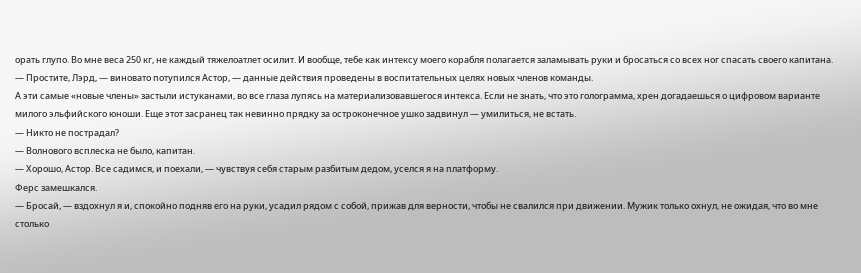орать глупо. Во мне веса 250 кг, не каждый тяжелоатлет осилит. И вообще, тебе как интексу моего корабля полагается заламывать руки и бросаться со всех ног спасать своего капитана.
— Простите, Лэрд, — виновато потупился Астор, — данные действия проведены в воспитательных целях новых членов команды.
А эти самые «новые члены» застыли истуканами, во все глаза лупясь на материализовавшегося интекса. Если не знать, что это голограмма, хрен догадаешься о цифровом варианте милого эльфийского юноши. Еще этот засранец так невинно прядку за остроконечное ушко задвинул — умилиться, не встать.
— Никто не пострадал?
— Волнового всплеска не было, капитан.
— Хорошо, Астор. Все садимся, и поехали, — чувствуя себя старым разбитым дедом, уселся я на платформу.
Ферс замешкался.
— Бросай, — вздохнул я и, спокойно подняв его на руки, усадил рядом с собой, прижав для верности, чтобы не свалился при движении. Мужик только охнул, не ожидая, что во мне столько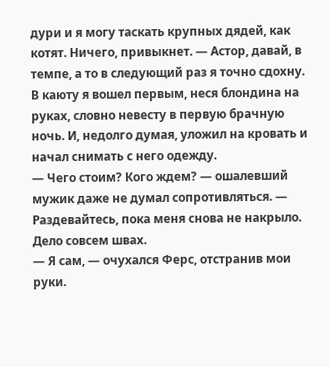дури и я могу таскать крупных дядей, как котят. Ничего, привыкнет. — Астор, давай, в темпе, а то в следующий раз я точно сдохну.
В каюту я вошел первым, неся блондина на руках, словно невесту в первую брачную ночь. И, недолго думая, уложил на кровать и начал снимать с него одежду.
— Чего стоим? Кого ждем? — ошалевший мужик даже не думал сопротивляться. — Раздевайтесь, пока меня снова не накрыло. Дело совсем швах.
— Я сам, — очухался Ферс, отстранив мои руки.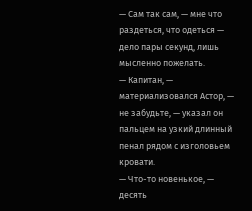— Сам так сам, — мне что раздеться, что одеться — дело пары секунд, лишь мысленно пожелать.
— Капитан, — материализовался Астор, — не забудьте, — указал он пальцем на узкий длинный пенал рядом с изголовьем кровати.
— Что-то новенькое, — десять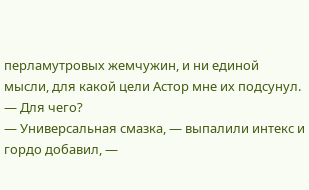перламутровых жемчужин, и ни единой мысли, для какой цели Астор мне их подсунул. — Для чего?
— Универсальная смазка, — выпалили интекс и гордо добавил, —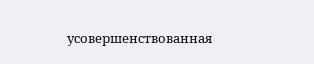усовершенствованная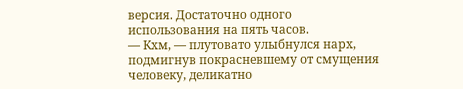версия. Достаточно одного использования на пять часов.
— Кхм, — плутовато улыбнулся нарх, подмигнув покрасневшему от смущения человеку, деликатно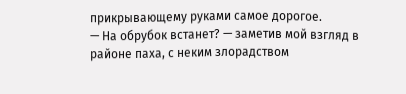прикрывающему руками самое дорогое.
— На обрубок встанет? — заметив мой взгляд в районе паха, с неким злорадством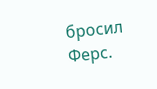бросил Ферс.